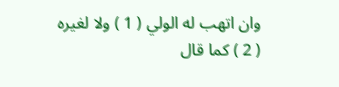وان اتهب له الولي ( 1 ) ولا لغيره ( 2 ) كما قال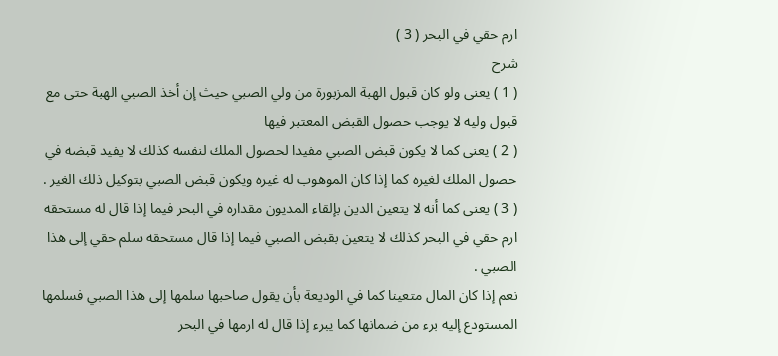ارم حقي في البحر ( 3 )
شرح
( 1 ) يعنى ولو كان قبول الهبة المزبورة من ولي الصبي حيث إن أخذ الصبي الهبة حتى مع قبول وليه لا يوجب حصول القبض المعتبر فيها
( 2 ) يعنى كما لا يكون قبض الصبي مفيدا لحصول الملك لنفسه كذلك لا يفيد قبضه في حصول الملك لغيره كما إذا كان الموهوب له غيره ويكون قبض الصبي بتوكيل ذلك الغير .
( 3 ) يعنى كما أنه لا يتعين الدين بإلقاء المديون مقداره في البحر فيما إذا قال له مستحقه ارم حقي في البحر كذلك لا يتعين بقبض الصبي فيما إذا قال مستحقه سلم حقي إلى هذا الصبي .
نعم إذا كان المال متعينا كما في الوديعة بأن يقول صاحبها سلمها إلى هذا الصبي فسلمها المستودع إليه برء من ضمانها كما يبرء إذا قال له ارمها في البحر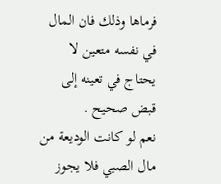فرماها وذلك فان المال في نفسه متعين لا يحتاج في تعينه إلى قبض صحيح .
نعم لو كانت الوديعة من مال الصبي فلا يجوز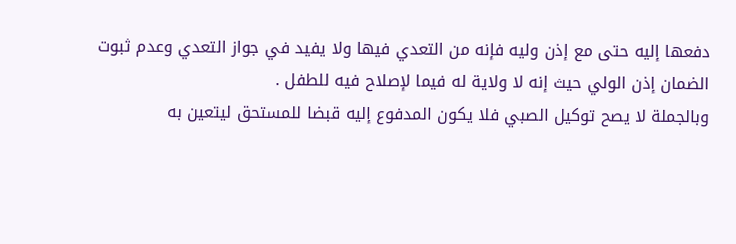دفعها إليه حتى مع إذن وليه فإنه من التعدي فيها ولا يفيد في جواز التعدي وعدم ثبوت الضمان إذن الولي حيث إنه لا ولاية له فيما لإصلاح فيه للطفل .
وبالجملة لا يصح توكيل الصبي فلا يكون المدفوع إليه قبضا للمستحق ليتعين به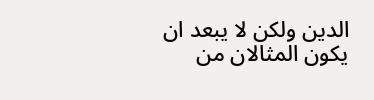الدين ولكن لا يبعد ان يكون المثالان من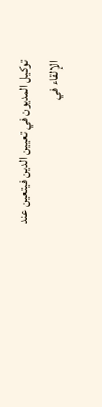توكيل المديون في تعيين الدين فيتعين عند الإلقاء في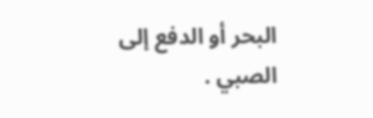البحر أو الدفع إلى الصبي .